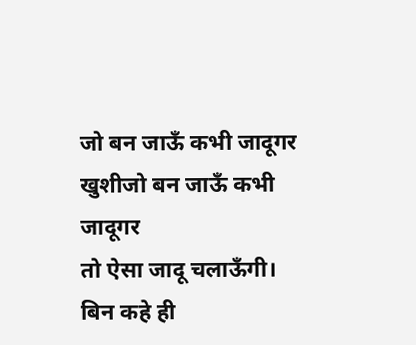जो बन जाऊँ कभी जादूगर
खुशीजो बन जाऊँ कभी जादूगर
तो ऐसा जादू चलाऊँगी।
बिन कहे ही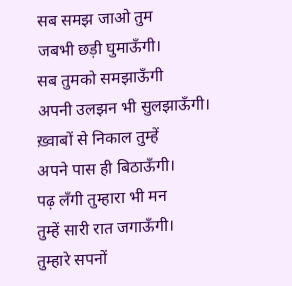सब समझ जाओ तुम
जबभी छड़ी घुमाऊँगी।
सब तुमको समझाऊँगी
अपनी उलझन भी सुलझाऊँगी।
ख़्वाबों से निकाल तुम्हें
अपने पास ही बिठाऊँगी।
पढ़ लँगी तुम्हारा भी मन
तुम्हें सारी रात जगाऊँगी।
तुम्हारे सपनों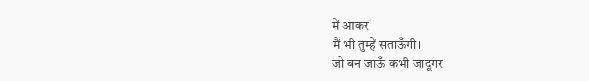में आकर
मैं भी तुम्हें सताऊँगी।
जो बन जाऊँ कभी जादूगर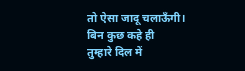तो ऐसा जादू चलाऊँगी।
बिन कुछ कहे ही
तुम्हारे दिल में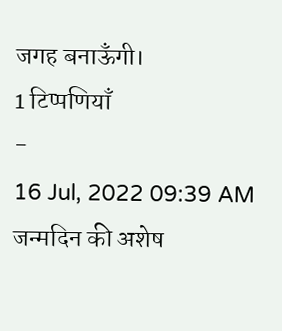जगह बनाऊँगी।
1 टिप्पणियाँ
-
16 Jul, 2022 09:39 AM
जन्मदिन की अशेष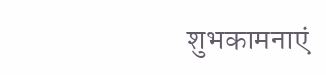शुभकामनाएं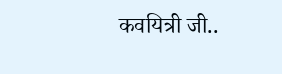कवयित्री जी..